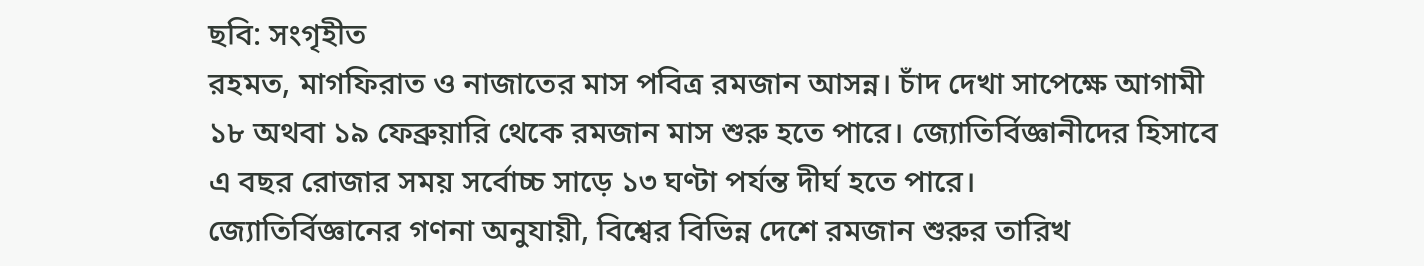ছবি: সংগৃহীত
রহমত, মাগফিরাত ও নাজাতের মাস পবিত্র রমজান আসন্ন। চাঁদ দেখা সাপেক্ষে আগামী ১৮ অথবা ১৯ ফেব্রুয়ারি থেকে রমজান মাস শুরু হতে পারে। জ্যোতির্বিজ্ঞানীদের হিসাবে এ বছর রোজার সময় সর্বোচ্চ সাড়ে ১৩ ঘণ্টা পর্যন্ত দীর্ঘ হতে পারে।
জ্যোতির্বিজ্ঞানের গণনা অনুযায়ী, বিশ্বের বিভিন্ন দেশে রমজান শুরুর তারিখ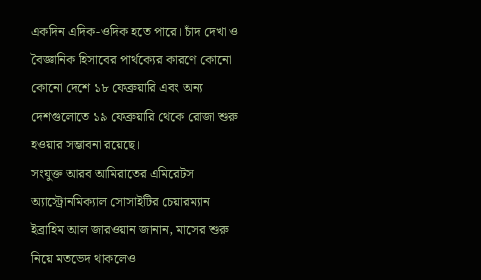একদিন এদিক-ওদিক হতে পারে। চাঁদ দেখা ও বৈজ্ঞানিক হিসাবের পার্থক্যের কারণে কোনো কোনো দেশে ১৮ ফেব্রুয়ারি এবং অন্য দেশগুলোতে ১৯ ফেব্রুয়ারি থেকে রোজা শুরু হওয়ার সম্ভাবনা রয়েছে।
সংযুক্ত আরব আমিরাতের এমিরেটস অ্যাস্ট্রোনমিক্যাল সোসাইটির চেয়ারম্যান ইব্রাহিম আল জারওয়ান জানান, মাসের শুরু নিয়ে মতভেদ থাকলেও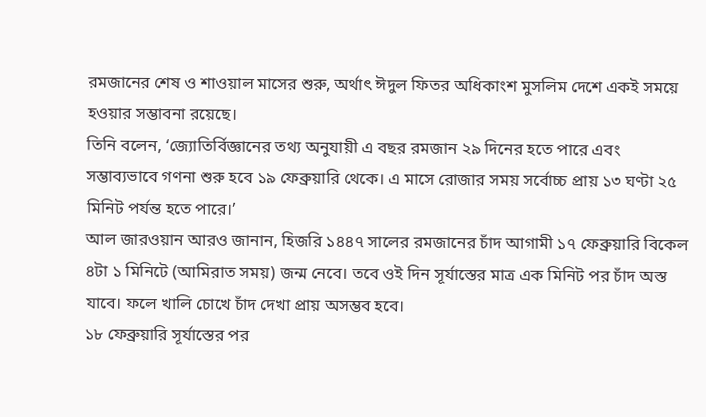রমজানের শেষ ও শাওয়াল মাসের শুরু, অর্থাৎ ঈদুল ফিতর অধিকাংশ মুসলিম দেশে একই সময়ে হওয়ার সম্ভাবনা রয়েছে।
তিনি বলেন, ‘জ্যোতির্বিজ্ঞানের তথ্য অনুযায়ী এ বছর রমজান ২৯ দিনের হতে পারে এবং সম্ভাব্যভাবে গণনা শুরু হবে ১৯ ফেব্রুয়ারি থেকে। এ মাসে রোজার সময় সর্বোচ্চ প্রায় ১৩ ঘণ্টা ২৫ মিনিট পর্যন্ত হতে পারে।’
আল জারওয়ান আরও জানান, হিজরি ১৪৪৭ সালের রমজানের চাঁদ আগামী ১৭ ফেব্রুয়ারি বিকেল ৪টা ১ মিনিটে (আমিরাত সময়) জন্ম নেবে। তবে ওই দিন সূর্যাস্তের মাত্র এক মিনিট পর চাঁদ অস্ত যাবে। ফলে খালি চোখে চাঁদ দেখা প্রায় অসম্ভব হবে।
১৮ ফেব্রুয়ারি সূর্যাস্তের পর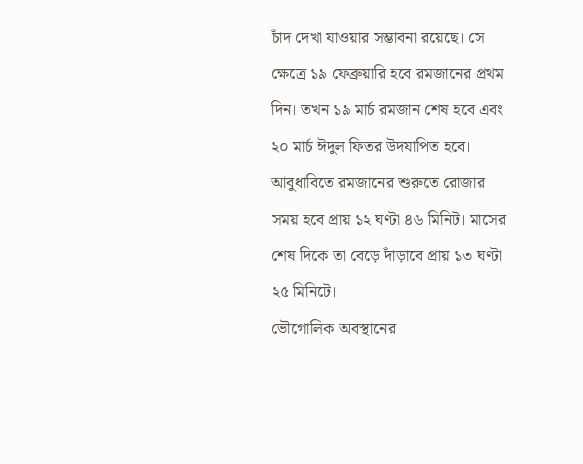চাঁদ দেখা যাওয়ার সম্ভাবনা রয়েছে। সে ক্ষেত্রে ১৯ ফেব্রুয়ারি হবে রমজানের প্রথম দিন। তখন ১৯ মার্চ রমজান শেষ হবে এবং ২০ মার্চ ঈদুল ফিতর উদযাপিত হবে।
আবুধাবিতে রমজানের শুরুতে রোজার সময় হবে প্রায় ১২ ঘণ্টা ৪৬ মিনিট। মাসের শেষ দিকে তা বেড়ে দাঁড়াবে প্রায় ১৩ ঘণ্টা ২৫ মিনিটে।
ভৌগোলিক অবস্থানের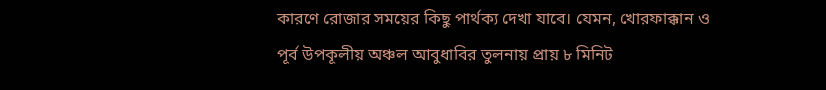কারণে রোজার সময়ের কিছু পার্থক্য দেখা যাবে। যেমন, খোরফাক্কান ও পূর্ব উপকূলীয় অঞ্চল আবুধাবির তুলনায় প্রায় ৮ মিনিট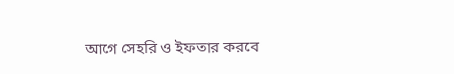আগে সেহরি ও ইফতার করবে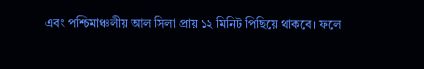এবং পশ্চিমাঞ্চলীয় আল সিলা প্রায় ১২ মিনিট পিছিয়ে থাকবে। ফলে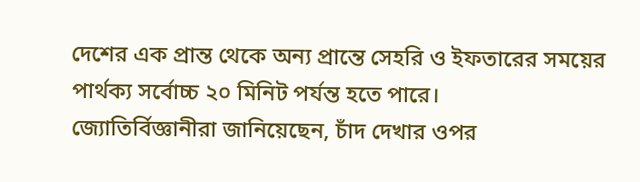দেশের এক প্রান্ত থেকে অন্য প্রান্তে সেহরি ও ইফতারের সময়ের পার্থক্য সর্বোচ্চ ২০ মিনিট পর্যন্ত হতে পারে।
জ্যোতির্বিজ্ঞানীরা জানিয়েছেন, চাঁদ দেখার ওপর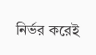নির্ভর করেই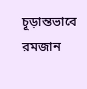চূড়ান্তভাবে রমজান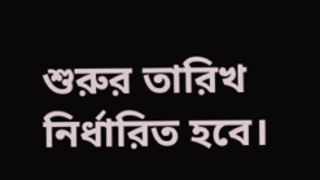শুরুর তারিখ নির্ধারিত হবে।